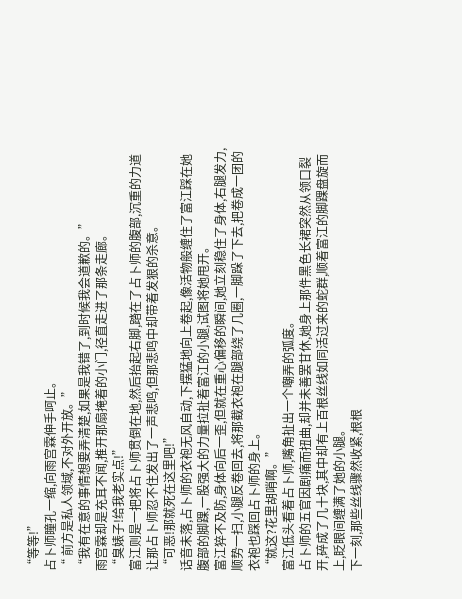“等等!”
占卜师瞳孔一缩,向雨宫霖伸手呵止。
“ 前方是私人领域,不对外开放。”
“我有在意的事情想要弄清楚,如果是我错了,到时候我会道歉的。”
雨宫霖却是充耳不闻,推开那扇掩着的小门,径直走进了那条走廊。
“臭婊子!给我老实点!”
富江则是一把将占卜师贯倒在地,然后抬起右脚,踏在了占卜师的腹部,沉重的力道让那占卜师忍不住发出了一声悲鸣,但那悲鸣中却带着发狠的杀意。
“可恶!那就死在这里吧!”
话音未落,占卜师的衣袍无风自动,下摆猛地向上卷起,像活物般缠住了富江踩在她腹部的脚踝,一股强大的力量拉扯着富江的小腿,试图将她甩开。
富江猝不及防,身体向后一歪,但就在重心偏移的瞬间,她立刻稳住了身体,右腿发力,顺势一扫,小腿反卷回去,将那截衣袍在腿部绕了几圈,一脚跺了下去,把卷成一团的衣袍也踩回占卜师的身上。
“就这?花里胡哨啊。”
富江低头看着占卜师,嘴角扯出一个嘲弄的弧度。
占卜师的五官因剧痛而扭曲,却并未善罢甘休,她身上那件黑色长裙突然从领口裂开,碎成了几十块,其中却有上百根丝线如同活过来的蛇群,顺着富江的脚踝盘旋而上,眨眼间缠满了她的小腿。
下一刻,那些丝线骤然收紧,根根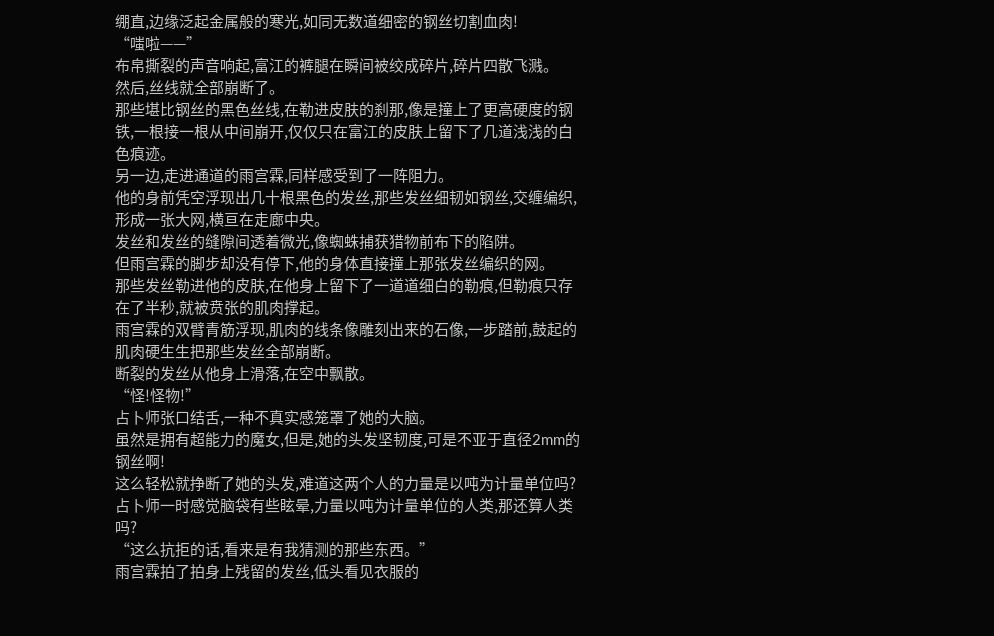绷直,边缘泛起金属般的寒光,如同无数道细密的钢丝切割血肉!
“嗤啦——”
布帛撕裂的声音响起,富江的裤腿在瞬间被绞成碎片,碎片四散飞溅。
然后,丝线就全部崩断了。
那些堪比钢丝的黑色丝线,在勒进皮肤的刹那,像是撞上了更高硬度的钢铁,一根接一根从中间崩开,仅仅只在富江的皮肤上留下了几道浅浅的白色痕迹。
另一边,走进通道的雨宫霖,同样感受到了一阵阻力。
他的身前凭空浮现出几十根黑色的发丝,那些发丝细韧如钢丝,交缠编织,形成一张大网,横亘在走廊中央。
发丝和发丝的缝隙间透着微光,像蜘蛛捕获猎物前布下的陷阱。
但雨宫霖的脚步却没有停下,他的身体直接撞上那张发丝编织的网。
那些发丝勒进他的皮肤,在他身上留下了一道道细白的勒痕,但勒痕只存在了半秒,就被贲张的肌肉撑起。
雨宫霖的双臂青筋浮现,肌肉的线条像雕刻出来的石像,一步踏前,鼓起的肌肉硬生生把那些发丝全部崩断。
断裂的发丝从他身上滑落,在空中飘散。
“怪!怪物!”
占卜师张口结舌,一种不真实感笼罩了她的大脑。
虽然是拥有超能力的魔女,但是,她的头发坚韧度,可是不亚于直径2mm的钢丝啊!
这么轻松就挣断了她的头发,难道这两个人的力量是以吨为计量单位吗?
占卜师一时感觉脑袋有些眩晕,力量以吨为计量单位的人类,那还算人类吗?
“这么抗拒的话,看来是有我猜测的那些东西。”
雨宫霖拍了拍身上残留的发丝,低头看见衣服的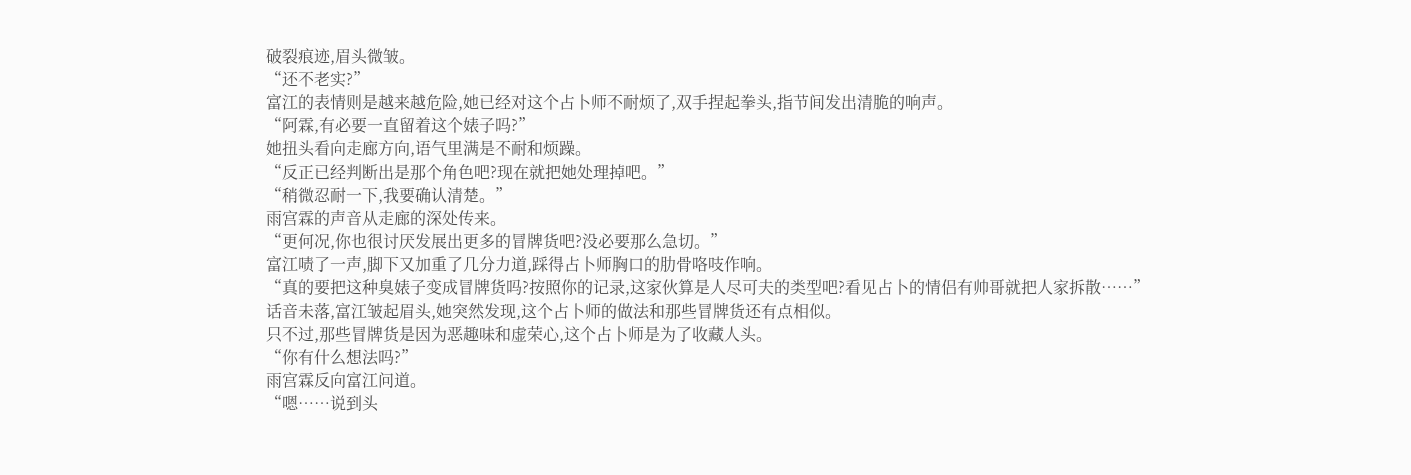破裂痕迹,眉头微皱。
“还不老实?”
富江的表情则是越来越危险,她已经对这个占卜师不耐烦了,双手捏起拳头,指节间发出清脆的响声。
“阿霖,有必要一直留着这个婊子吗?”
她扭头看向走廊方向,语气里满是不耐和烦躁。
“反正已经判断出是那个角色吧?现在就把她处理掉吧。”
“稍微忍耐一下,我要确认清楚。”
雨宫霖的声音从走廊的深处传来。
“更何况,你也很讨厌发展出更多的冒牌货吧?没必要那么急切。”
富江啧了一声,脚下又加重了几分力道,踩得占卜师胸口的肋骨咯吱作响。
“真的要把这种臭婊子变成冒牌货吗?按照你的记录,这家伙算是人尽可夫的类型吧?看见占卜的情侣有帅哥就把人家拆散……”
话音未落,富江皱起眉头,她突然发现,这个占卜师的做法和那些冒牌货还有点相似。
只不过,那些冒牌货是因为恶趣味和虚荣心,这个占卜师是为了收藏人头。
“你有什么想法吗?”
雨宫霖反向富江问道。
“嗯……说到头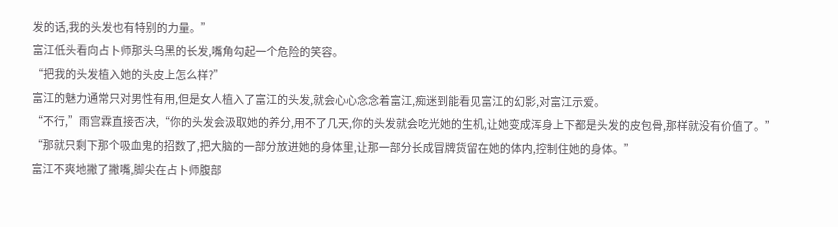发的话,我的头发也有特别的力量。”
富江低头看向占卜师那头乌黑的长发,嘴角勾起一个危险的笑容。
“把我的头发植入她的头皮上怎么样?”
富江的魅力通常只对男性有用,但是女人植入了富江的头发,就会心心念念着富江,痴迷到能看见富江的幻影,对富江示爱。
“不行,”雨宫霖直接否决,“你的头发会汲取她的养分,用不了几天,你的头发就会吃光她的生机,让她变成浑身上下都是头发的皮包骨,那样就没有价值了。”
“那就只剩下那个吸血鬼的招数了,把大脑的一部分放进她的身体里,让那一部分长成冒牌货留在她的体内,控制住她的身体。”
富江不爽地撇了撇嘴,脚尖在占卜师腹部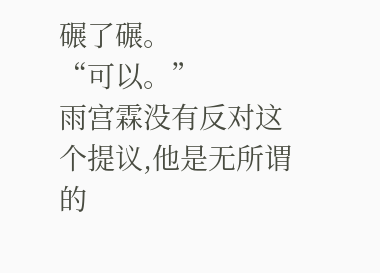碾了碾。
“可以。”
雨宫霖没有反对这个提议,他是无所谓的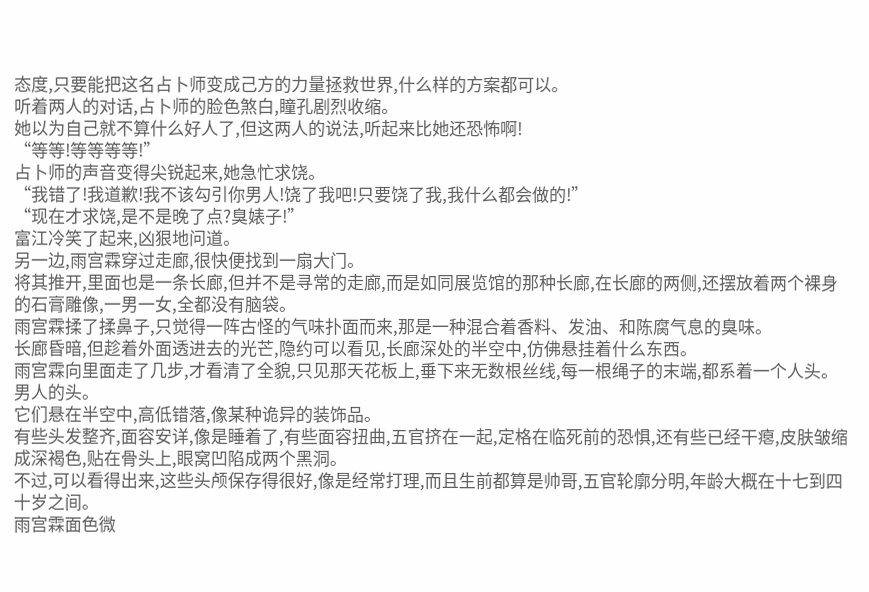态度,只要能把这名占卜师变成己方的力量拯救世界,什么样的方案都可以。
听着两人的对话,占卜师的脸色煞白,瞳孔剧烈收缩。
她以为自己就不算什么好人了,但这两人的说法,听起来比她还恐怖啊!
“等等!等等等等!”
占卜师的声音变得尖锐起来,她急忙求饶。
“我错了!我道歉!我不该勾引你男人!饶了我吧!只要饶了我,我什么都会做的!”
“现在才求饶,是不是晚了点?臭婊子!”
富江冷笑了起来,凶狠地问道。
另一边,雨宫霖穿过走廊,很快便找到一扇大门。
将其推开,里面也是一条长廊,但并不是寻常的走廊,而是如同展览馆的那种长廊,在长廊的两侧,还摆放着两个裸身的石膏雕像,一男一女,全都没有脑袋。
雨宫霖揉了揉鼻子,只觉得一阵古怪的气味扑面而来,那是一种混合着香料、发油、和陈腐气息的臭味。
长廊昏暗,但趁着外面透进去的光芒,隐约可以看见,长廊深处的半空中,仿佛悬挂着什么东西。
雨宫霖向里面走了几步,才看清了全貌,只见那天花板上,垂下来无数根丝线,每一根绳子的末端,都系着一个人头。
男人的头。
它们悬在半空中,高低错落,像某种诡异的装饰品。
有些头发整齐,面容安详,像是睡着了,有些面容扭曲,五官挤在一起,定格在临死前的恐惧,还有些已经干瘪,皮肤皱缩成深褐色,贴在骨头上,眼窝凹陷成两个黑洞。
不过,可以看得出来,这些头颅保存得很好,像是经常打理,而且生前都算是帅哥,五官轮廓分明,年龄大概在十七到四十岁之间。
雨宫霖面色微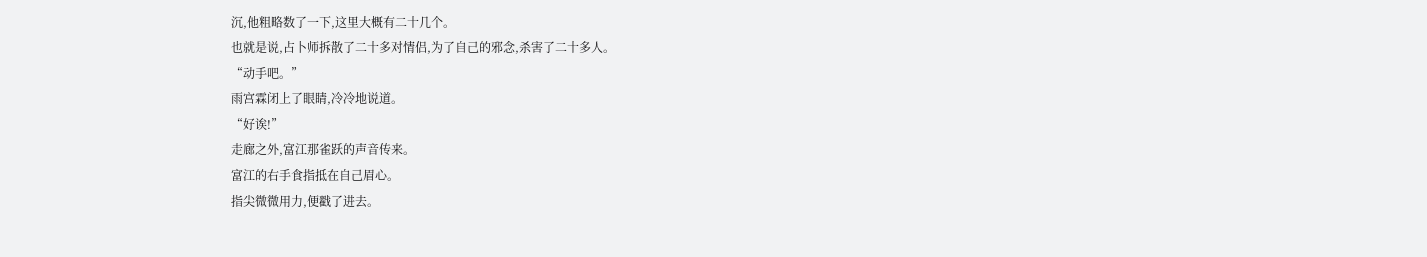沉,他粗略数了一下,这里大概有二十几个。
也就是说,占卜师拆散了二十多对情侣,为了自己的邪念,杀害了二十多人。
“动手吧。”
雨宫霖闭上了眼睛,冷冷地说道。
“好诶!”
走廊之外,富江那雀跃的声音传来。
富江的右手食指抵在自己眉心。
指尖微微用力,便戳了进去。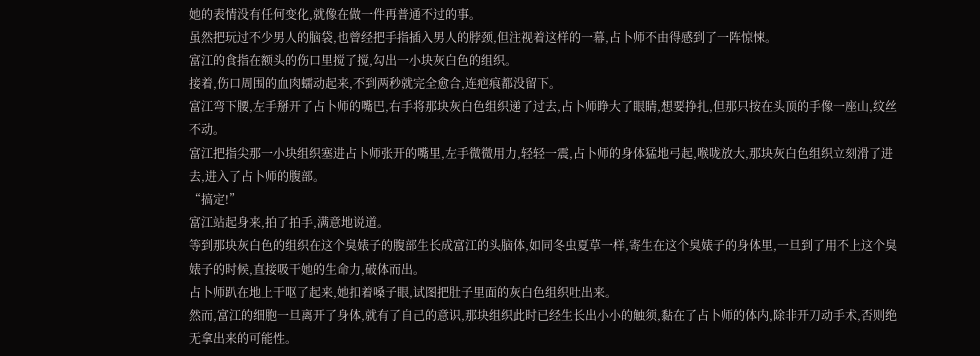她的表情没有任何变化,就像在做一件再普通不过的事。
虽然把玩过不少男人的脑袋,也曾经把手指插入男人的脖颈,但注视着这样的一幕,占卜师不由得感到了一阵惊悚。
富江的食指在额头的伤口里搅了搅,勾出一小块灰白色的组织。
接着,伤口周围的血肉蠕动起来,不到两秒就完全愈合,连疤痕都没留下。
富江弯下腰,左手掰开了占卜师的嘴巴,右手将那块灰白色组织递了过去,占卜师睁大了眼睛,想要挣扎,但那只按在头顶的手像一座山,纹丝不动。
富江把指尖那一小块组织塞进占卜师张开的嘴里,左手微微用力,轻轻一震,占卜师的身体猛地弓起,喉咙放大,那块灰白色组织立刻滑了进去,进入了占卜师的腹部。
“搞定!”
富江站起身来,拍了拍手,满意地说道。
等到那块灰白色的组织在这个臭婊子的腹部生长成富江的头脑体,如同冬虫夏草一样,寄生在这个臭婊子的身体里,一旦到了用不上这个臭婊子的时候,直接吸干她的生命力,破体而出。
占卜师趴在地上干呕了起来,她扣着嗓子眼,试图把肚子里面的灰白色组织吐出来。
然而,富江的细胞一旦离开了身体,就有了自己的意识,那块组织此时已经生长出小小的触须,黏在了占卜师的体内,除非开刀动手术,否则绝无拿出来的可能性。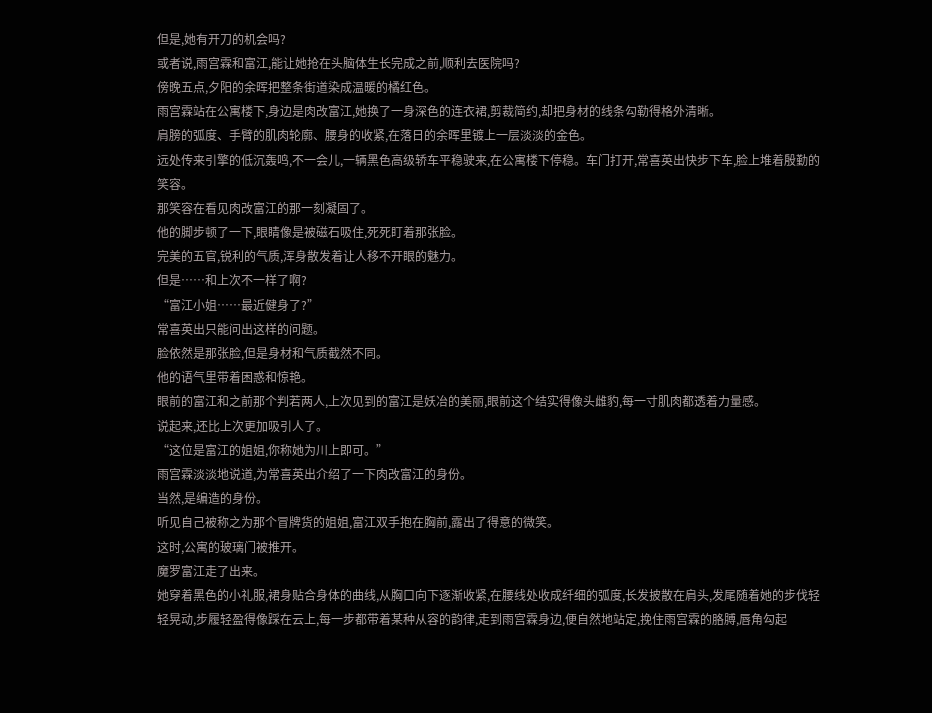但是,她有开刀的机会吗?
或者说,雨宫霖和富江,能让她抢在头脑体生长完成之前,顺利去医院吗?
傍晚五点,夕阳的余晖把整条街道染成温暖的橘红色。
雨宫霖站在公寓楼下,身边是肉改富江,她换了一身深色的连衣裙,剪裁简约,却把身材的线条勾勒得格外清晰。
肩膀的弧度、手臂的肌肉轮廓、腰身的收紧,在落日的余晖里镀上一层淡淡的金色。
远处传来引擎的低沉轰鸣,不一会儿,一辆黑色高级轿车平稳驶来,在公寓楼下停稳。车门打开,常喜英出快步下车,脸上堆着殷勤的笑容。
那笑容在看见肉改富江的那一刻凝固了。
他的脚步顿了一下,眼睛像是被磁石吸住,死死盯着那张脸。
完美的五官,锐利的气质,浑身散发着让人移不开眼的魅力。
但是……和上次不一样了啊?
“富江小姐……最近健身了?”
常喜英出只能问出这样的问题。
脸依然是那张脸,但是身材和气质截然不同。
他的语气里带着困惑和惊艳。
眼前的富江和之前那个判若两人,上次见到的富江是妖冶的美丽,眼前这个结实得像头雌豹,每一寸肌肉都透着力量感。
说起来,还比上次更加吸引人了。
“这位是富江的姐姐,你称她为川上即可。”
雨宫霖淡淡地说道,为常喜英出介绍了一下肉改富江的身份。
当然,是编造的身份。
听见自己被称之为那个冒牌货的姐姐,富江双手抱在胸前,露出了得意的微笑。
这时,公寓的玻璃门被推开。
魔罗富江走了出来。
她穿着黑色的小礼服,裙身贴合身体的曲线,从胸口向下逐渐收紧,在腰线处收成纤细的弧度,长发披散在肩头,发尾随着她的步伐轻轻晃动,步履轻盈得像踩在云上,每一步都带着某种从容的韵律,走到雨宫霖身边,便自然地站定,挽住雨宫霖的胳膊,唇角勾起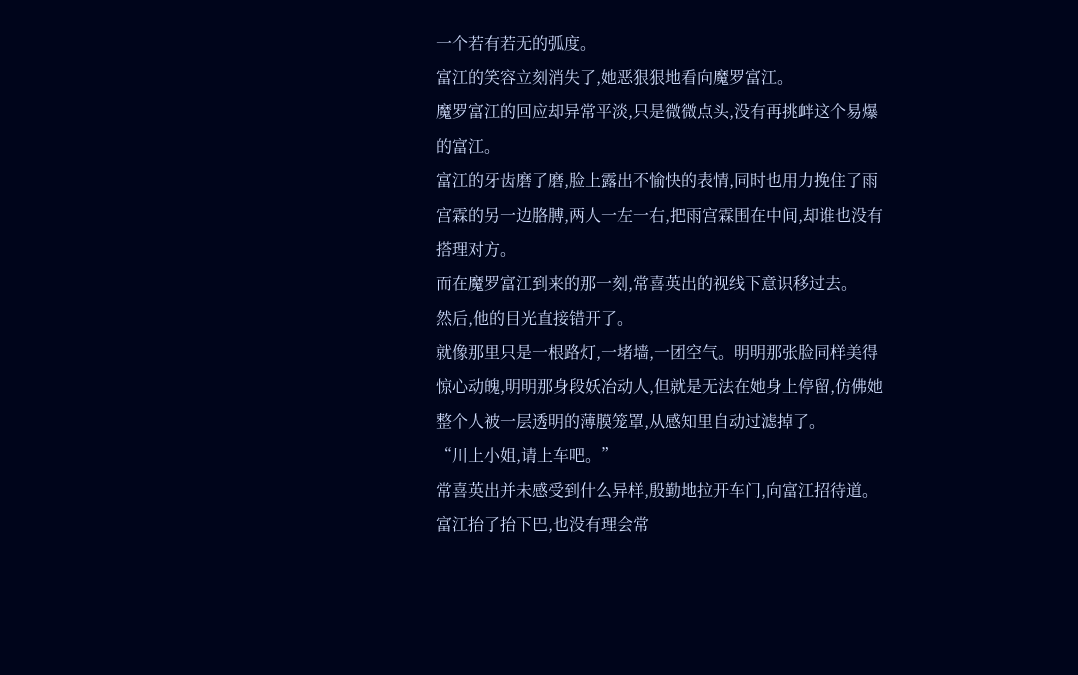一个若有若无的弧度。
富江的笑容立刻消失了,她恶狠狠地看向魔罗富江。
魔罗富江的回应却异常平淡,只是微微点头,没有再挑衅这个易爆的富江。
富江的牙齿磨了磨,脸上露出不愉快的表情,同时也用力挽住了雨宫霖的另一边胳膊,两人一左一右,把雨宫霖围在中间,却谁也没有搭理对方。
而在魔罗富江到来的那一刻,常喜英出的视线下意识移过去。
然后,他的目光直接错开了。
就像那里只是一根路灯,一堵墙,一团空气。明明那张脸同样美得惊心动魄,明明那身段妖冶动人,但就是无法在她身上停留,仿佛她整个人被一层透明的薄膜笼罩,从感知里自动过滤掉了。
“川上小姐,请上车吧。”
常喜英出并未感受到什么异样,殷勤地拉开车门,向富江招待道。
富江抬了抬下巴,也没有理会常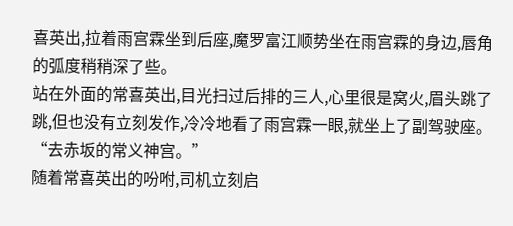喜英出,拉着雨宫霖坐到后座,魔罗富江顺势坐在雨宫霖的身边,唇角的弧度稍稍深了些。
站在外面的常喜英出,目光扫过后排的三人,心里很是窝火,眉头跳了跳,但也没有立刻发作,冷冷地看了雨宫霖一眼,就坐上了副驾驶座。
“去赤坂的常义神宫。”
随着常喜英出的吩咐,司机立刻启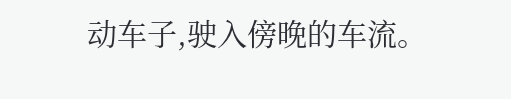动车子,驶入傍晚的车流。